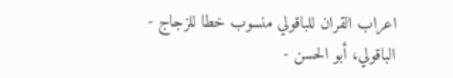اعراب القران للباقولي منسوب خطا للزجاج - الباقولي، أبو الحسن -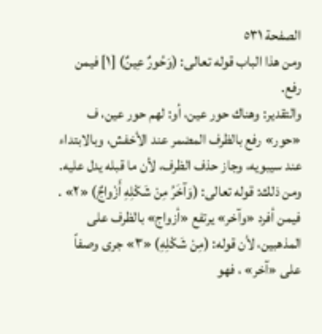الصفحة ٥٣١
ومن هذا الباب قوله تعالى: (وَحُورٌ عِينٌ) [١] فيمن رفع.
والتقدير: وهناك حور عين، أو: لهم حور عين، ف «حور» رفع بالظرف المضمر عند الأخفش، وبالابتداء عند سيبويه، وجاز حذف الظرف، لأن ما قبله يدل عليه.
ومن ذلك: قوله تعالى: (وَآخَرُ مِنْ شَكْلِهِ أَزْواجٌ) «٢» . فيمن أفرد «وآخر» يرتفع «أزواج» بالظرف على المذهبين، لأن قوله: (مِنْ شَكْلِهِ) «٣» جرى وصفاً على «آخر» ، فهو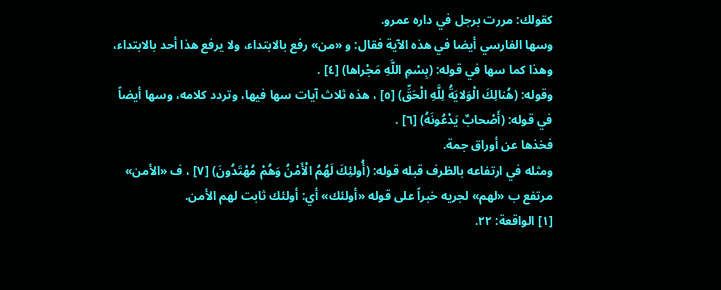كقولك: مررت برجل في داره عمرو.
وسها الفارسي أيضا في هذه الآية فقال: و «من» رفع بالابتداء، ولا يرفع هذا أحد بالابتداء، وهذا كما سها في قوله: (بِسْمِ اللَّهِ مَجْراها) [٤] .
وقوله: (هُنالِكَ الْوَلايَةُ لِلَّهِ الْحَقِّ) [٥] ، هذه ثلاث آيات سها فيها، وتردد كلامه، وسها أيضاً في قوله: (أَصْحابٌ يَدْعُونَهُ) [٦] .
فخذها عن أوراق جمة.
ومثله في ارتفاعه بالظرف قبله قوله: (أُولئِكَ لَهُمُ الْأَمْنُ وَهُمْ مُهْتَدُونَ) [٧] ، ف «الأمن» مرتفع ب «لهم» لجريه خبراً على قوله «أولئك» أي: أولئك ثابت لهم الأمن.
[١] الواقعة: ٢٢.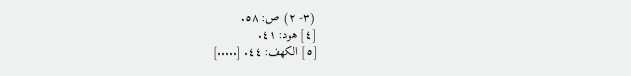(٣- ٢) ص: ٥٨.
[٤] هود: ٤١.
[٥] الكهف: ٤٤. [.....]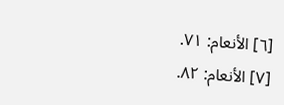[٦] الأنعام: ٧١.
[٧] الأنعام: ٨٢.